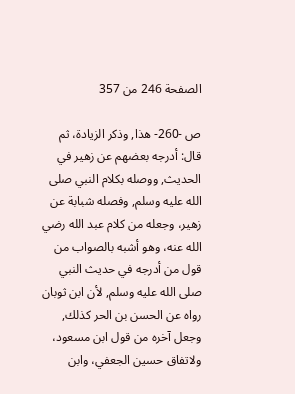الصفحة 246 من 357

ص -260- هذا, وذكر الزيادة، ثم قال: أدرجه بعضهم عن زهير في الحديث, ووصله بكلام النبي صلى الله عليه وسلم, وفصله شبابة عن زهير، وجعله من كلام عبد الله رضي الله عنه، وهو أشبه بالصواب من قول من أدرجه في حديث النبي صلى الله عليه وسلم, لأن ابن ثوبان رواه عن الحسن بن الحر كذلك, وجعل آخره من قول ابن مسعود، ولاتفاق حسين الجعفي، وابن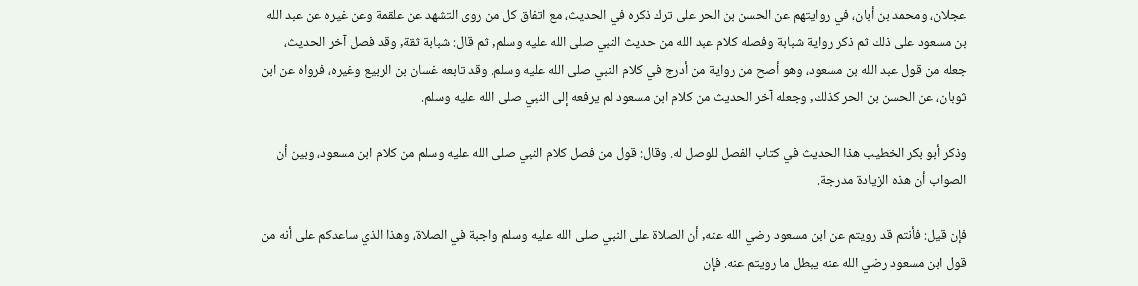عجلان، ومحمد بن أبان، في روايتهم عن الحسن بن الحر على ترك ذكره في الحديث، مع اتفاق كل من روى التشهد عن علقمة وعن غيره عن عبد الله بن مسعود على ذلك ثم ذكر رواية شبابة وفصله كلام عبد الله من حديث النبي صلى الله عليه وسلم, ثم قال: شبابة ثقة, وقد فصل آخر الحديث، جعله من قول عبد الله بن مسعود، وهو أصح من رواية من أدرج في كلام النبي صلى الله عليه وسلم. وقد تابعه غسان بن الربيع وغيره، فرواه عن ابن ثوبان، عن الحسن بن الحر كذلك, وجعله آخر الحديث من كلام ابن مسعود لم يرفعه إلى النبي صلى الله عليه وسلم.

وذكر أبو بكر الخطيب هذا الحديث في كتاب الفصل للوصل له. وقال: قول من فصل كلام النبي صلى الله عليه وسلم من كلام ابن مسعود، وبين أن الصواب أن هذه الزيادة مدرجة.

فإن قيل: فأنتم قد رويتم عن ابن مسعود رضي الله عنه, أن الصلاة على النبي صلى الله عليه وسلم واجبة في الصلاة، وهذا الذي ساعدكم على أنه من قول ابن مسعود رضي الله عنه يبطل ما رويتم عنه. فإن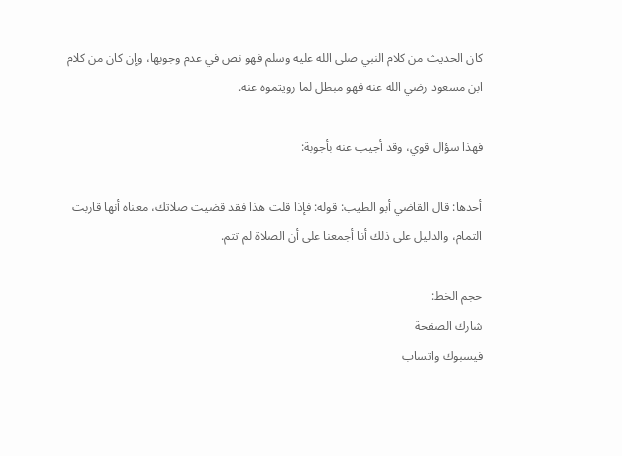كان الحديث من كلام النبي صلى الله عليه وسلم فهو نص في عدم وجوبها، وإن كان من كلام ابن مسعود رضي الله عنه فهو مبطل لما رويتموه عنه.

فهذا سؤال قوي، وقد أجيب عنه بأجوبة:

أحدها: قال القاضي أبو الطيب: قوله: فإذا قلت هذا فقد قضيت صلاتك، معناه أنها قاربت التمام، والدليل على ذلك أنا أجمعنا على أن الصلاة لم تتم.

حجم الخط:
شارك الصفحة
فيسبوك واتساب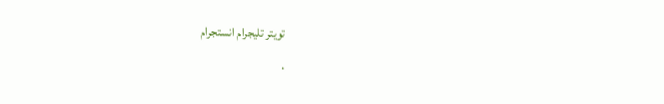تويتر تليجرام انستجرام
.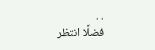. .
فضلًا انتظر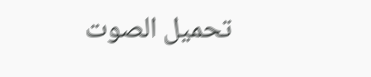تحميل الصوت